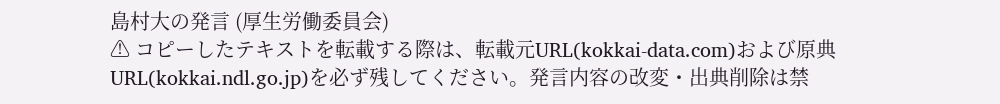島村大の発言 (厚生労働委員会)
⚠ コピーしたテキストを転載する際は、転載元URL(kokkai-data.com)および原典URL(kokkai.ndl.go.jp)を必ず残してください。発言内容の改変・出典削除は禁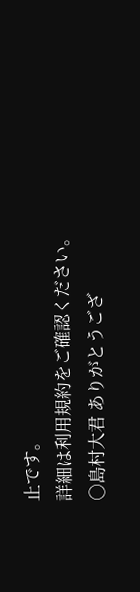止です。
詳細は利用規約をご確認ください。
○島村大君 ありがとうござ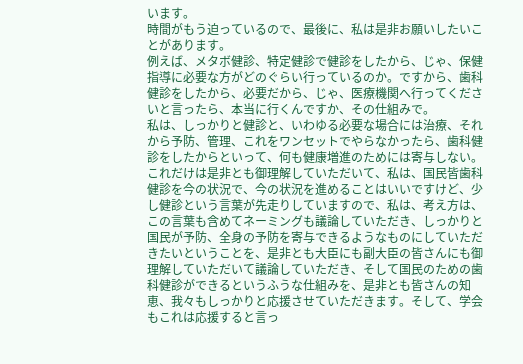います。
時間がもう迫っているので、最後に、私は是非お願いしたいことがあります。
例えば、メタボ健診、特定健診で健診をしたから、じゃ、保健指導に必要な方がどのぐらい行っているのか。ですから、歯科健診をしたから、必要だから、じゃ、医療機関へ行ってくださいと言ったら、本当に行くんですか、その仕組みで。
私は、しっかりと健診と、いわゆる必要な場合には治療、それから予防、管理、これをワンセットでやらなかったら、歯科健診をしたからといって、何も健康増進のためには寄与しない。これだけは是非とも御理解していただいて、私は、国民皆歯科健診を今の状況で、今の状況を進めることはいいですけど、少し健診という言葉が先走りしていますので、私は、考え方は、この言葉も含めてネーミングも議論していただき、しっかりと国民が予防、全身の予防を寄与できるようなものにしていただきたいということを、是非とも大臣にも副大臣の皆さんにも御理解していただいて議論していただき、そして国民のための歯科健診ができるというふうな仕組みを、是非とも皆さんの知恵、我々もしっかりと応援させていただきます。そして、学会もこれは応援すると言っ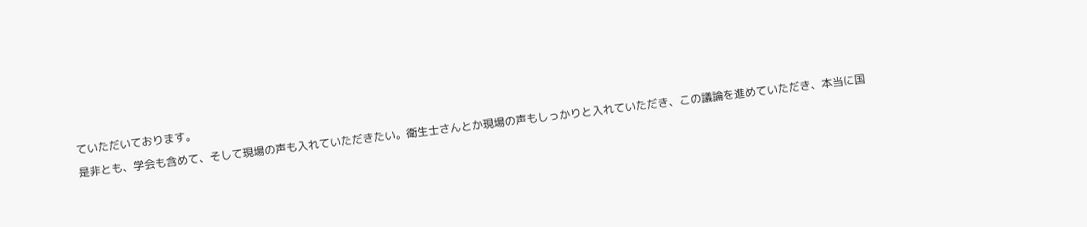ていただいております。
是非とも、学会も含めて、そして現場の声も入れていただきたい。衛生士さんとか現場の声もしっかりと入れていただき、この議論を進めていただき、本当に国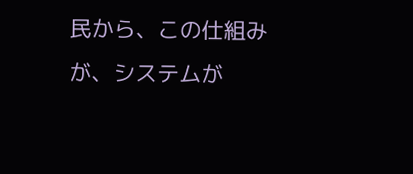民から、この仕組みが、システムが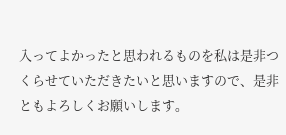入ってよかったと思われるものを私は是非つくらせていただきたいと思いますので、是非ともよろしくお願いします。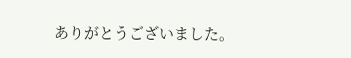ありがとうございました。